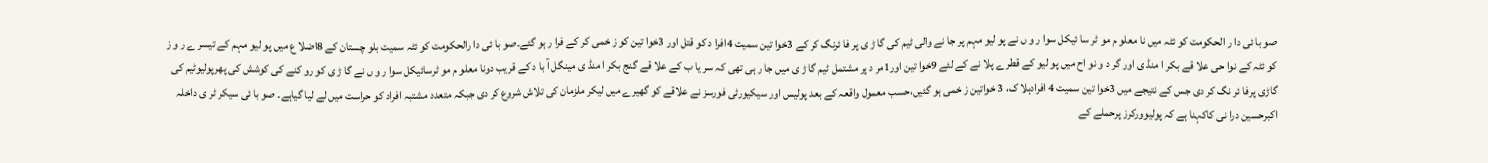صو با ئی دا ر الحکومت کو ئٹہ میں نا معلو م مو ٹر سا ئیکل سوا ر و ں نے پو لیو مہم پر جا نے والی ٹیم کی گا ڑ ی پر فا ئرنگ کر کے 3خوا تین سمیت 4افرا د کو قتل اور 3خوا تین کو ز خمی کر کے فرا ر ہو گئے۔صو با ئی دا رالحکومت کو ئٹہ سمیت بلو چستان کے 8اضلا ع میں پو لیو مہم کے تیسر ے ر و ز کو ئٹہ کے نوا حی علا قے بکر ا منڈ ی اور گر د و نو اح میں پو لیو کے قطر ے پلا نے کے لئے 9خوا تین اور1مر د پر مشتمل ٹیم گا ڑ ی میں جا ر ہی تھی کہ سر یا ب کے علا قے گنج بکر ا منڈ ی مینگل آ با د کے قریب دونا معلو م مو ٹرسائیکل سوا ر و ں نے گا ڑ ی کو رو کنے کی کوشش کی پھرپولیوٹیم کی گاڑی پرفا ئر نگ کر دی جس کے نتیجے میں 3خوا تین سمیت 4 افرادہلا ک، 3 خواتین ز خمی ہو گئیں،حسب معمول واقعہ کے بعد پولیس اور سیکیورٹی فورسز نے علاقے کو گھیرے میں لیکر ملزمان کی تلاش شروع کر دی جبکہ متعدد مشتبہ افراد کو حراست میں لے لیا گیاہے۔ صو با ئی سیکر ٹر ی داخلہ اکبرحسین درا نی کاکہنا ہے کہ پولیوورکرز پرحملے کے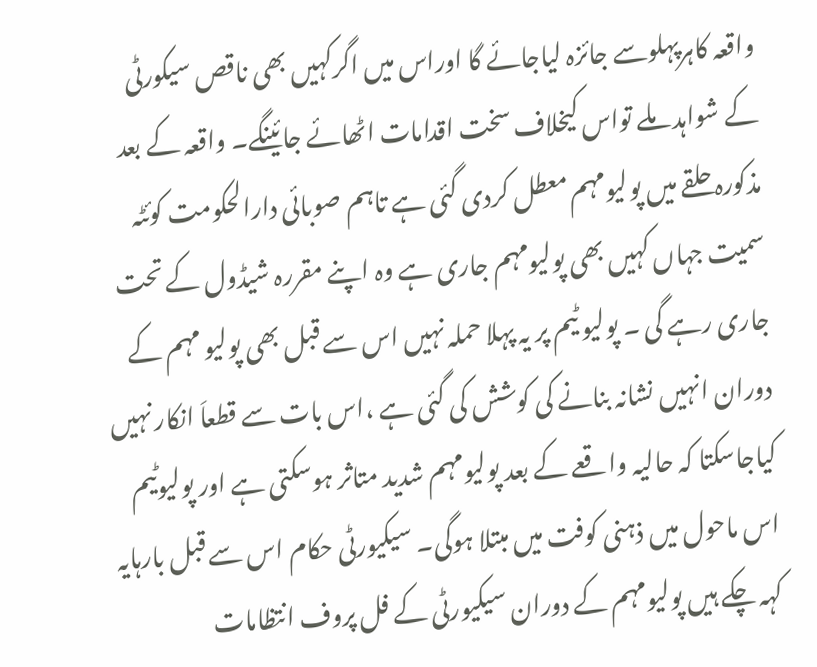واقعہ کاہرپہلوسے جائزہ لیاجائے گا اوراس میں اگرکہیں بھی ناقص سیکورٹی کے شواہد ملے تواس کیخلاف سخت اقدامات اٹھائے جائینگے۔ واقعہ کے بعد مذکورہ حلقے میں پولیومہم معطل کردی گئی ہے تاہم صوبائی دارالحکومت کوئٹہ سمیت جہاں کہیں بھی پولیومہم جاری ہے وہ اپنے مقررہ شیڈول کے تحت جاری رہے گی ۔ پولیو ٹیم پر یہ پہلا حملہ نہیں اس سے قبل بھی پولیو مہم کے دوران انہیں نشانہ بنانے کی کوشش کی گئی ہے ،اس بات سے قطعاَ انکار نہیں کیاجاسکتا کہ حالیہ واقعے کے بعد پولیومہم شدید متاثر ہوسکتی ہے اور پولیوٹیم اس ماحول میں ذہنی کوفت میں مبتلا ہوگی۔ سیکیورٹی حکام اس سے قبل بارہایہ کہہ چکے ہیں پولیومہم کے دوران سیکیورٹی کے فل پروف انتظامات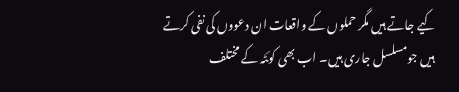کیے جاتے ہیں مگر حملوں کے واقعات ان دعووں کی نفی کرتے ہیں جومسلسل جاری ہیں۔ اب بھی کوئٹہ کے مختلف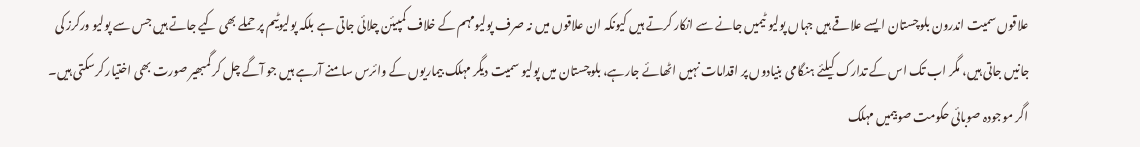علاقوں سمیت اندرون بلوچستان ایسے علاقے ہیں جہاں پولیو ٹیمیں جانے سے انکار کرتے ہیں کیونکہ ان علاقوں میں نہ صرف پولیومہم کے خلاف کمپیئن چلائی جاتی ہے بلکہ پولیوٹیم پر حملے بھی کیے جاتے ہیں جس سے پولیو ورکرز کی جانیں جاتی ہیں، مگر اب تک اس کے تدارک کیلئے ہنگامی بنیادوں پر اقدامات نہیں اٹھائے جارہے، بلوچستان میں پولیو سمیت دیگر مہلک بیماریوں کے وائرس سامنے آرہے ہیں جو آگے چل کر گمبھیر صورت بھی اختیار کرسکتی ہیں۔ اگر موجودہ صوبائی حکومت صوبیمیں مہلک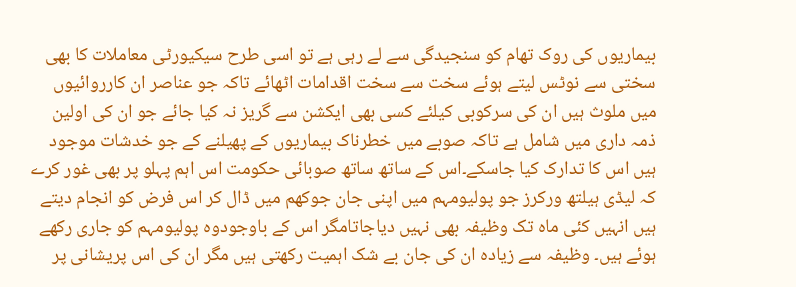بیماریوں کی روک تھام کو سنجیدگی سے لے رہی ہے تو اسی طرح سیکیورٹی معاملات کا بھی سختی سے نوٹس لیتے ہوئے سخت سے سخت اقدامات اٹھائے تاکہ جو عناصر ان کارروائیوں میں ملوث ہیں ان کی سرکوبی کیلئے کسی بھی ایکشن سے گریز نہ کیا جائے جو ان کی اولین ذمہ داری میں شامل ہے تاکہ صوبے میں خطرناک بیماریوں کے پھیلنے کے جو خدشات موجود ہیں اس کا تدارک کیا جاسکے۔اس کے ساتھ ساتھ صوبائی حکومت اس اہم پہلو پر بھی غور کرے کہ لیڈی ہیلتھ ورکرز جو پولیومہم میں اپنی جان جوکھم میں ڈال کر اس فرض کو انجام دیتے ہیں انہیں کئی ماہ تک وظیفہ بھی نہیں دیاجاتامگر اس کے باوجودوہ پولیومہم کو جاری رکھے ہوئے ہیں۔ وظیفہ سے زیادہ ان کی جان بے شک اہمیت رکھتی ہیں مگر ان کی اس پریشانی پر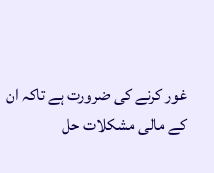غور کرنے کی ضرورت ہے تاکہ ان کے مالی مشکلات حل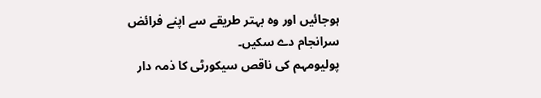ہوجائیں اور وہ بہتر طریقے سے اپنے فرائض سرانجام دے سکیں۔
پولیومہم کی ناقص سیکورٹی کا ذمہ دار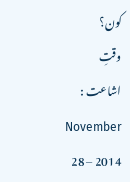کون؟
وقتِ اشاعت : November 28 – 2014